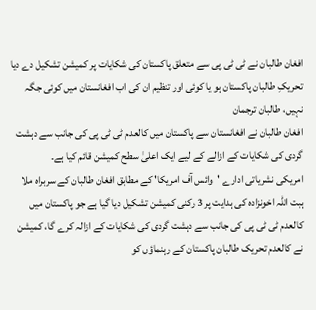افغان طالبان نے ٹی ٹی پی سے متعلق پاکستان کی شکایات پر کمیشن تشکیل دے دیا
تحریکِ طالبان پاکستان ہو یا کوئی اور تنظیم ان کی اب افغانستان میں کوئی جگہ نہیں، طالبان ترجمان
افغان طالبان نے افغانستان سے پاکستان میں کالعدم ٹی ٹی پی کی جانب سے دہشت گردی کی شکایات کے ازالے کے لیے ایک اعلیٰ سطح کمیشن قائم کیا ہے۔
امریکی نشریاتی ادارے 'وائس آف امریکا' کے مطابق افغان طالبان کے سربراہ ملا ہبت اللہ اخونزادہ کی ہدایت پر 3 رکنی کمیشن تشکیل دیا گیا ہے جو پاکستان میں کالعدم ٹی ٹی پی کی جانب سے دہشت گردی کی شکایات کے ازالہ کرے گا، کمیشن نے کالعدم تحریک طالبان پاکستان کے رہنماؤں کو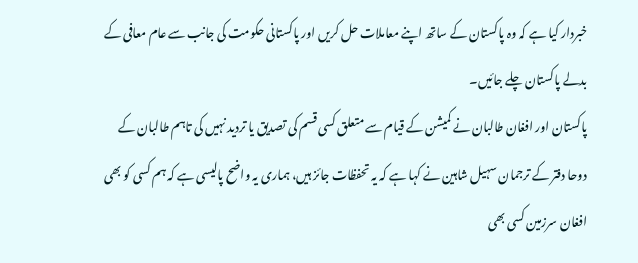خبردار کیا ہے کہ وہ پاکستان کے ساتھ اپنے معاملات حل کریں اور پاکستانی حکومت کی جانب سے عام معافی کے بدلے پاکستان چلے جائیں۔
پاکستان اور افغان طالبان نے کمیشن کے قیام سے متعلق کسی قسم کی تصدیق یا تردید نہیں کی تاہم طالبان کے دوحا دفتر کے ترجمان سہیل شاہین نے کہا ہے کہ یہ تحفظات جائز ہیں، ہماری یہ واضح پالیسی ہے کہ ہم کسی کو بھی افغان سرزمین کسی بھی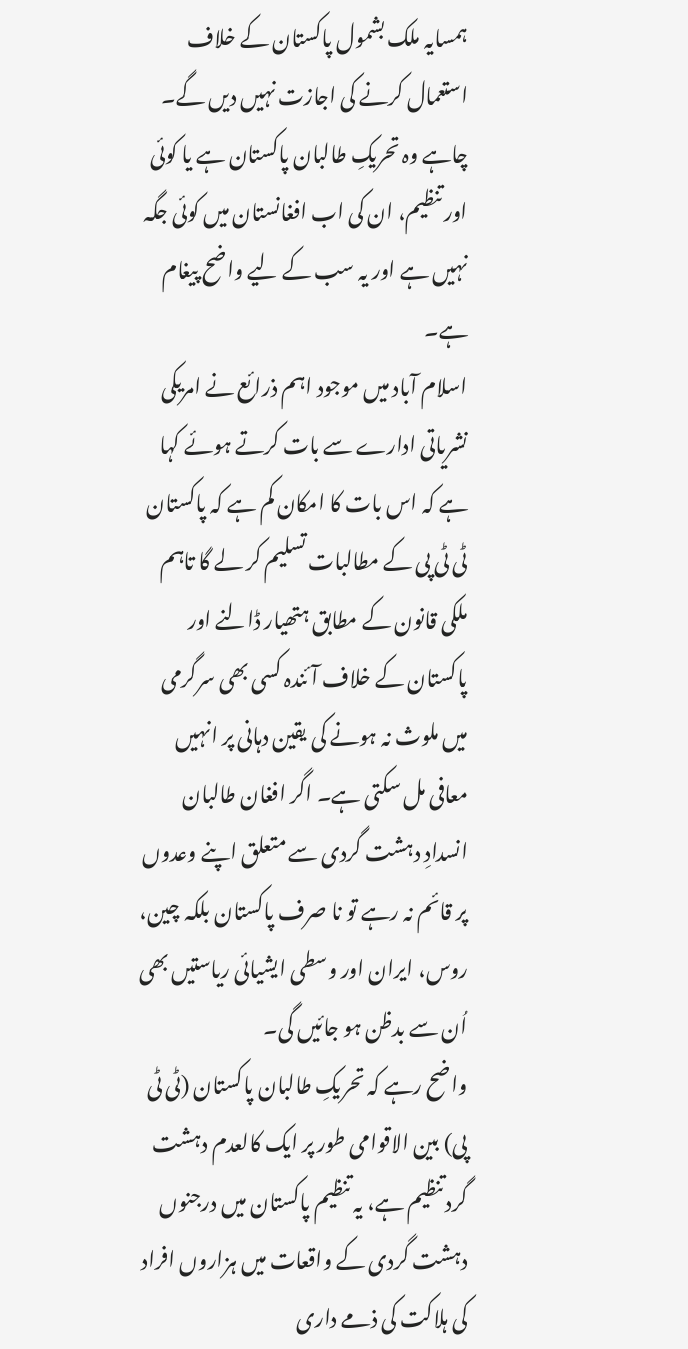ہمسایہ ملک بشمول پاکستان کے خلاف استعمال کرنے کی اجازت نہیں دیں گے۔ چاہے وہ تحریکِ طالبان پاکستان ہے یا کوئی اور تنظیم، ان کی اب افغانستان میں کوئی جگہ نہیں ہے اور یہ سب کے لیے واضح پیغام ہے۔
اسلام آباد میں موجود اہم ذرائع نے امریکی نشریاتی ادارے سے بات کرتے ہوئے کہا ہے کہ اس بات کا امکان کم ہے کہ پاکستان ٹی ٹی پی کے مطالبات تسلیم کر لے گا تاہم ملکی قانون کے مطابق ہتھیار ڈالنے اور پاکستان کے خلاف آئندہ کسی بھی سرگرمی میں ملوث نہ ہونے کی یقین دہانی پر انہیں معافی مل سکتی ہے۔ اگر افغان طالبان انسدادِ دہشت گردی سے متعلق اپنے وعدوں پر قائم نہ رہے تو نا صرف پاکستان بلکہ چین، روس، ایران اور وسطی ایشیائی ریاستیں بھی اُن سے بدظن ہو جائیں گی۔
واضح رہے کہ تحریکِ طالبان پاکستان (ٹی ٹی پی) بین الاقوامی طور پر ایک کالعدم دہشت گرد تنظیم ہے، یہ تنظیم پاکستان میں درجنوں دہشت گردی کے واقعات میں ہزاروں افراد کی ہلاکت کی ذمے داری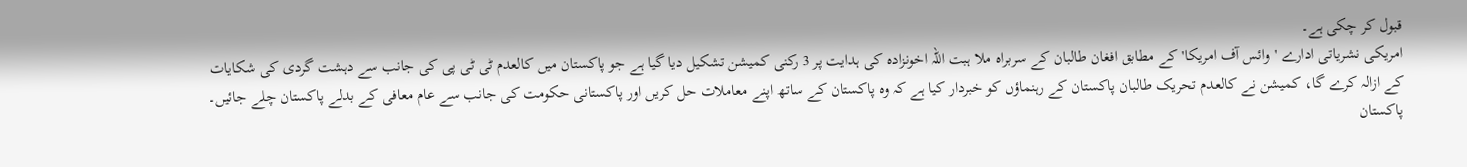قبول کر چکی ہے۔
امریکی نشریاتی ادارے 'وائس آف امریکا' کے مطابق افغان طالبان کے سربراہ ملا ہبت اللہ اخونزادہ کی ہدایت پر 3 رکنی کمیشن تشکیل دیا گیا ہے جو پاکستان میں کالعدم ٹی ٹی پی کی جانب سے دہشت گردی کی شکایات کے ازالہ کرے گا، کمیشن نے کالعدم تحریک طالبان پاکستان کے رہنماؤں کو خبردار کیا ہے کہ وہ پاکستان کے ساتھ اپنے معاملات حل کریں اور پاکستانی حکومت کی جانب سے عام معافی کے بدلے پاکستان چلے جائیں۔
پاکستان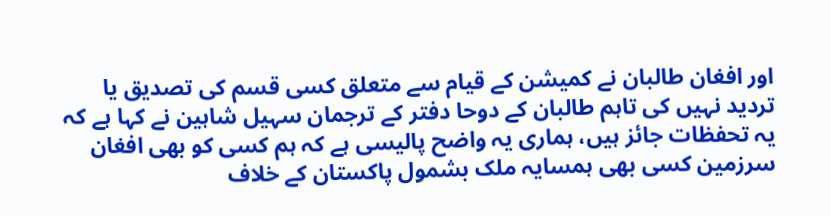اور افغان طالبان نے کمیشن کے قیام سے متعلق کسی قسم کی تصدیق یا تردید نہیں کی تاہم طالبان کے دوحا دفتر کے ترجمان سہیل شاہین نے کہا ہے کہ یہ تحفظات جائز ہیں، ہماری یہ واضح پالیسی ہے کہ ہم کسی کو بھی افغان سرزمین کسی بھی ہمسایہ ملک بشمول پاکستان کے خلاف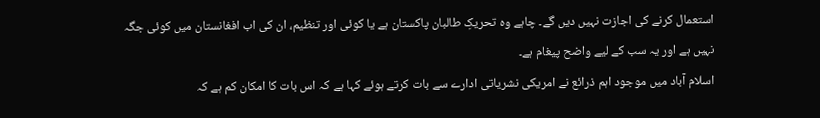استعمال کرنے کی اجازت نہیں دیں گے۔ چاہے وہ تحریکِ طالبان پاکستان ہے یا کوئی اور تنظیم، ان کی اب افغانستان میں کوئی جگہ نہیں ہے اور یہ سب کے لیے واضح پیغام ہے۔
اسلام آباد میں موجود اہم ذرائع نے امریکی نشریاتی ادارے سے بات کرتے ہوئے کہا ہے کہ اس بات کا امکان کم ہے کہ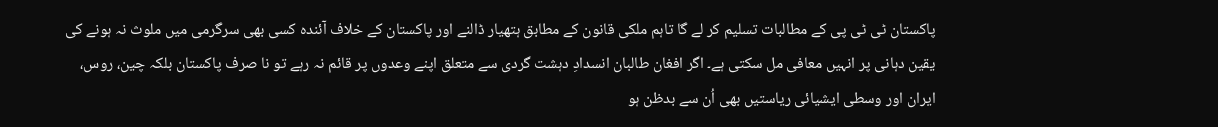پاکستان ٹی ٹی پی کے مطالبات تسلیم کر لے گا تاہم ملکی قانون کے مطابق ہتھیار ڈالنے اور پاکستان کے خلاف آئندہ کسی بھی سرگرمی میں ملوث نہ ہونے کی یقین دہانی پر انہیں معافی مل سکتی ہے۔ اگر افغان طالبان انسدادِ دہشت گردی سے متعلق اپنے وعدوں پر قائم نہ رہے تو نا صرف پاکستان بلکہ چین، روس، ایران اور وسطی ایشیائی ریاستیں بھی اُن سے بدظن ہو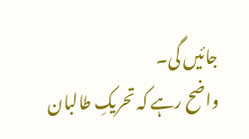جائیں گی۔
واضح رہے کہ تحریکِ طالبان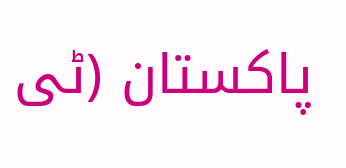پاکستان (ٹی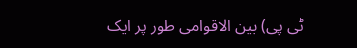ٹی پی) بین الاقوامی طور پر ایک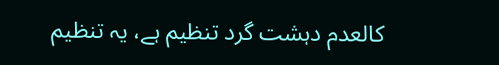کالعدم دہشت گرد تنظیم ہے، یہ تنظیم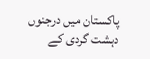پاکستان میں درجنوں دہشت گردی کے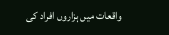واقعات میں ہزاروں افراد کی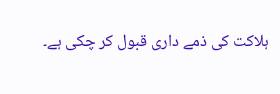ہلاکت کی ذمے داری قبول کر چکی ہے۔